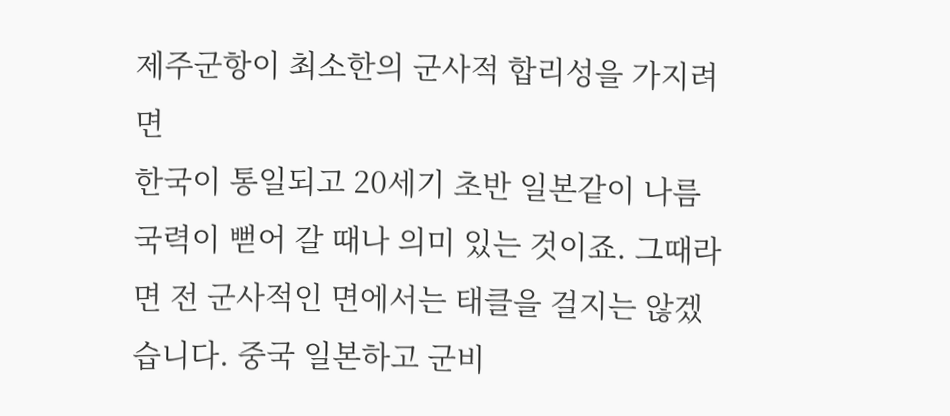제주군항이 최소한의 군사적 합리성을 가지려면
한국이 통일되고 20세기 초반 일본같이 나름 국력이 뻗어 갈 때나 의미 있는 것이죠. 그때라면 전 군사적인 면에서는 태클을 걸지는 않겠습니다. 중국 일본하고 군비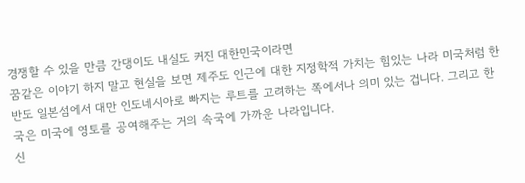경쟁할 수 있을 만큼 간댕이도 내실도 커진 대한민국이라면
꿈같은 이야기 하지 말고 현실을 보면 제주도 인근에 대한 지정학적 가치는 힘있는 나라 미국처럼 한반도 일본섬에서 대만 인도네시아로 빠지는 루트를 고려하는 쪽에서나 의미 있는 겁니다. 그리고 한국은 미국에 영토를 공여해주는 거의 속국에 가까운 나라입니다.
신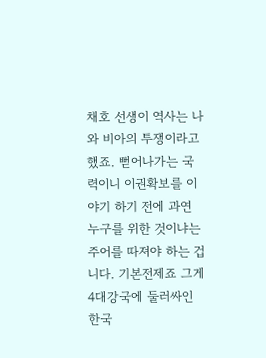채호 선생이 역사는 나와 비아의 투쟁이라고 했죠. 뻗어나가는 국력이니 이권확보를 이야기 하기 전에 과연 누구를 위한 것이냐는 주어를 따져야 하는 겁니다. 기본전제죠 그게
4대강국에 둘러싸인 한국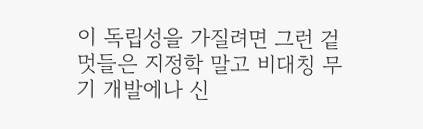이 독립성을 가질려면 그런 겉멋들은 지정학 말고 비대칭 무기 개발에나 신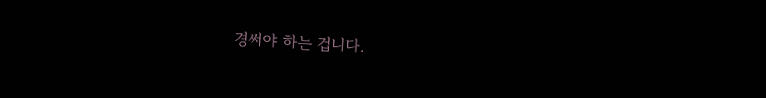경써야 하는 겁니다.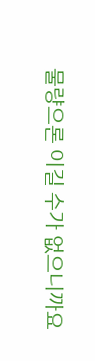물량으론 이길 수가 없으니까요